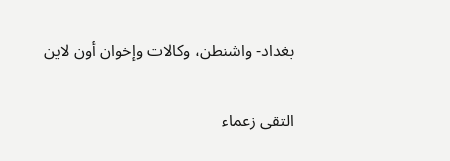بغداد- واشنطن، وكالات وإخوان أون لاين

التقى زعماء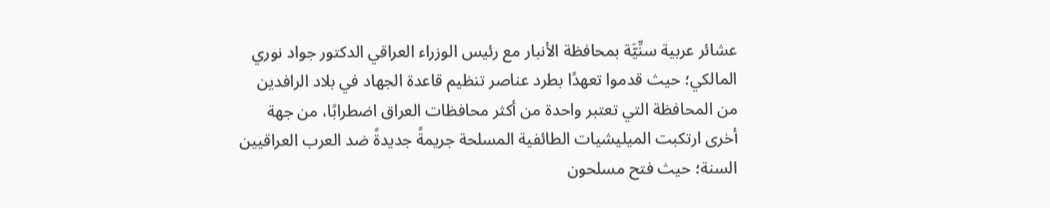عشائر عربية سنِّيَّة بمحافظة الأنبار مع رئيس الوزراء العراقي الدكتور جواد نوري المالكي؛ حيث قدموا تعهدًا بطرد عناصر تنظيم قاعدة الجهاد في بلاد الرافدين من المحافظة التي تعتبر واحدة من أكثر محافظات العراق اضطرابًا، من جهة أخرى ارتكبت الميليشيات الطائفية المسلحة جريمةً جديدةً ضد العرب العراقيين السنة؛ حيث فتح مسلحون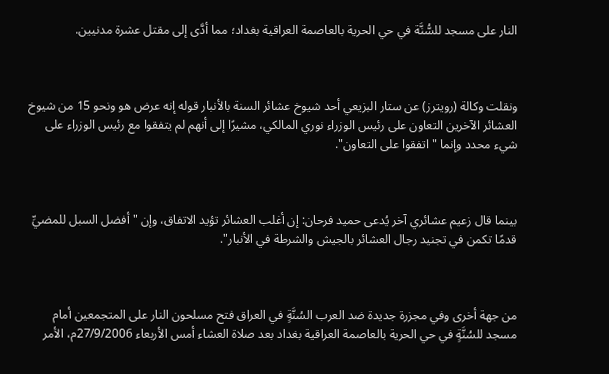النار على مسجد للسُّنَّة في حي الحرية بالعاصمة العراقية بغداد؛ مما أدَّى إلى مقتل عشرة مدنيين.



ونقلت وكالة (رويترز) عن ستار البزيعي أحد شيوخ عشائر السنة بالأنبار قوله إنه عرض هو ونحو 15 من شيوخ العشائر الآخرين التعاون على رئيس الوزراء نوري المالكي، مشيرًا إلى أنهم لم يتفقوا مع رئيس الوزراء على شيء محدد وإنما "اتفقوا على التعاون".



بينما قال زعيم عشائري آخر يُدعى حميد فرحان: إن أغلب العشائر تؤيد الاتفاق، وإن "أفضل السبل للمضيِّ قدمًا تكمن في تجنيد رجال العشائر بالجيش والشرطة في الأنبار".



من جهة أخرى وفي مجزرة جديدة ضد العرب السُنَّةٍ في العراق فتح مسلحون النار على المتجمعين أمام مسجد للسُنَّةٍ في حي الحرية بالعاصمة العراقية بغداد بعد صلاة العشاء أمس الأربعاء 27/9/2006م، الأمر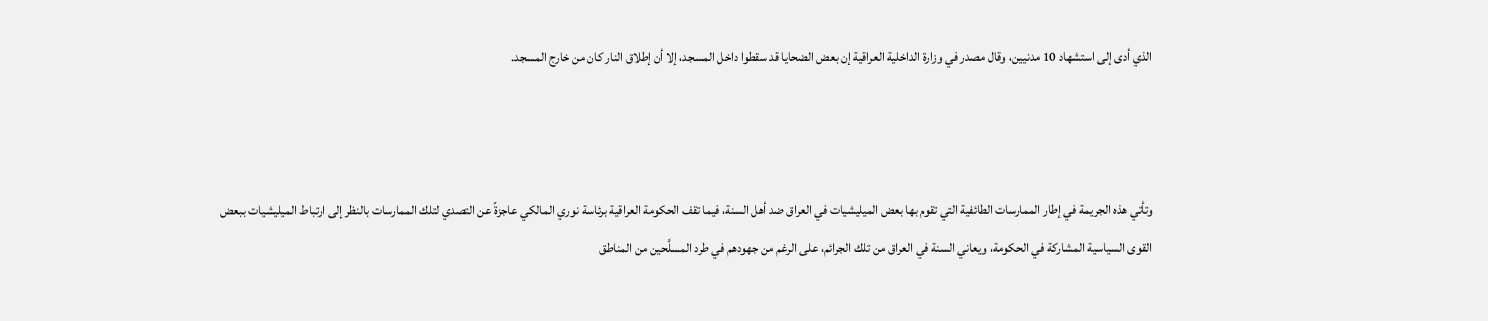الذي أدى إلى استشهاد 10 مدنيين، وقال مصدر في وزارة الداخلية العراقية إن بعض الضحايا قد سقطوا داخل المسجد، إلا أن إطلاق النار كان من خارج المسجد.



وتأتي هذه الجريمة في إطار الممارسات الطائفية التي تقوم بها بعض الميليشيات في العراق ضد أهل السنة، فيما تقف الحكومة العراقية برئاسة نوري المالكي عاجزةً عن التصدي لتلك الممارسات بالنظر إلى ارتباط الميليشيات ببعض القوى السياسية المشاركة في الحكومة، ويعاني السنة في العراق من تلك الجرائم، على الرغم من جهودهم في طرد المسلَّحين من المناطق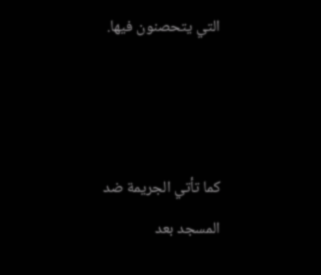التي يتحصنون فيها.



كما تأتي الجريمة ضد المسجد بعد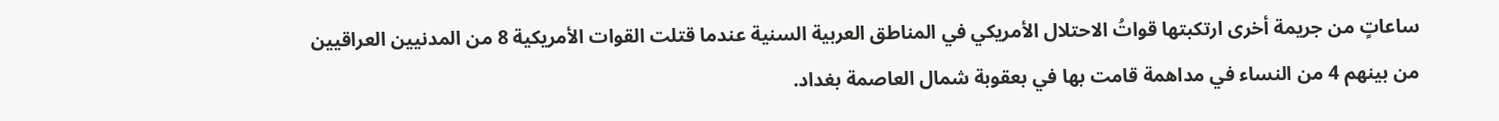ساعاتٍ من جريمة أخرى ارتكبتها قواتُ الاحتلال الأمريكي في المناطق العربية السنية عندما قتلت القوات الأمريكية 8 من المدنيين العراقيين من بينهم 4 من النساء في مداهمة قامت بها في بعقوبة شمال العاصمة بغداد.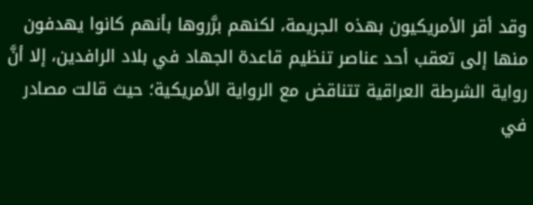وقد أقر الأمريكيون بهذه الجريمة، لكنهم برَّروها بأنهم كانوا يهدفون منها إلى تعقب أحد عناصر تنظيم قاعدة الجهاد في بلاد الرافدين، إلا أنَّ رواية الشرطة العراقية تتناقض مع الرواية الأمريكية؛ حيث قالت مصادر في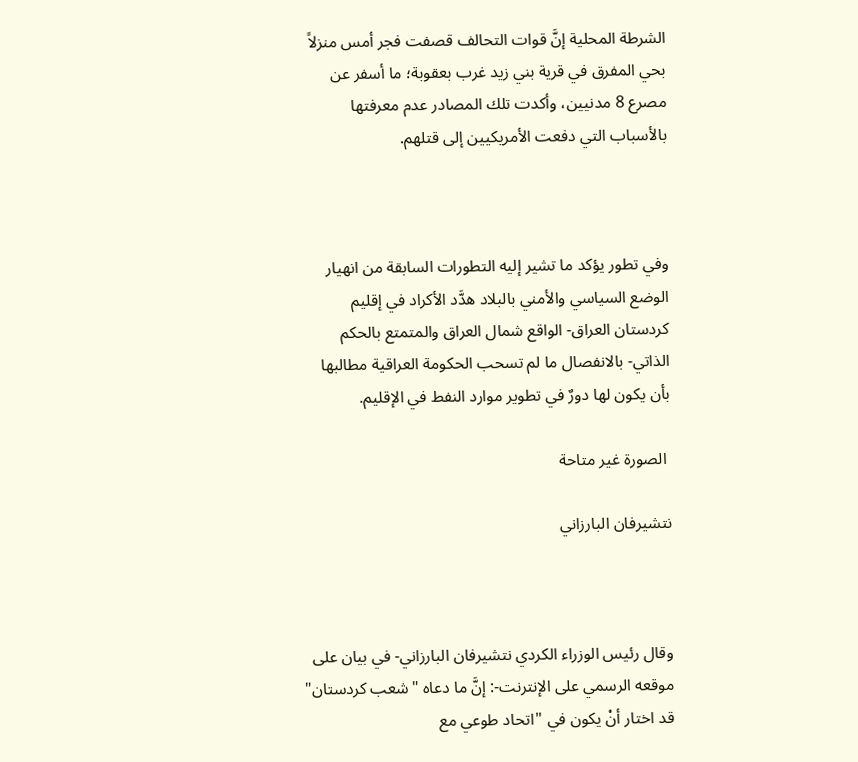الشرطة المحلية إنَّ قوات التحالف قصفت فجر أمس منزلاً بحي المفرق في قرية بني زيد غرب بعقوبة؛ ما أسفر عن مصرع 8 مدنيين، وأكدت تلك المصادر عدم معرفتها بالأسباب التي دفعت الأمريكيين إلى قتلهم.



وفي تطور يؤكد ما تشير إليه التطورات السابقة من انهيار الوضع السياسي والأمني بالبلاد هدَّد الأكراد في إقليم كردستان العراق- الواقع شمال العراق والمتمتع بالحكم الذاتي- بالانفصال ما لم تسحب الحكومة العراقية مطالبها بأن يكون لها دورٌ في تطوير موارد النفط في الإقليم.

 الصورة غير متاحة

نتشيرفان البارزاني



وقال رئيس الوزراء الكردي نتشيرفان البارزاني- في بيان على موقعه الرسمي على الإنترنت-: إنَّ ما دعاه "شعب كردستان" قد اختار أنْ يكون في "اتحاد طوعي مع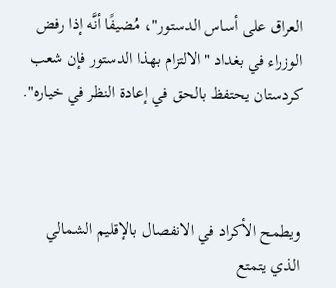العراق على أساس الدستور"، مُضيفًا أنَّه إذا رفض الوزراء في بغداد "الالتزام بهذا الدستور فإن شعب كردستان يحتفظ بالحق في إعادة النظر في خياره".



ويطمح الأكراد في الانفصال بالإقليم الشمالي الذي يتمتع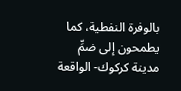بالوفرة النفطية، كما يطمحون إلى ضمِّ مدينة كركوك- الواقعة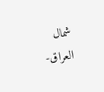شمال العراق-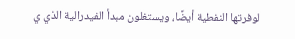لوفرتها النفطية أيضًا، ويستغلون مبدأ الفيدرالية الذي ي